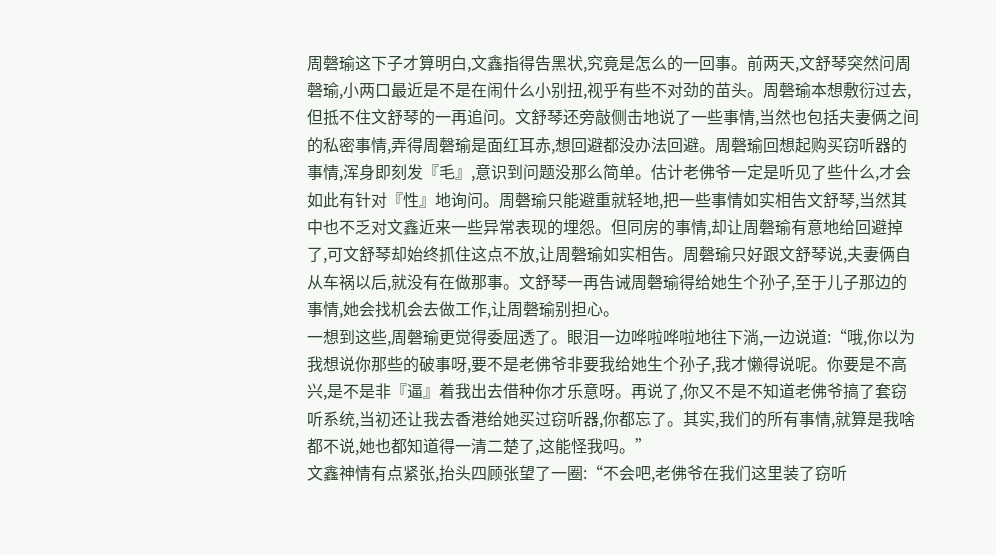周磬瑜这下子才算明白,文鑫指得告黑状,究竟是怎么的一回事。前两天,文舒琴突然问周磬瑜,小两口最近是不是在闹什么小别扭,视乎有些不对劲的苗头。周磬瑜本想敷衍过去,但抵不住文舒琴的一再追问。文舒琴还旁敲侧击地说了一些事情,当然也包括夫妻俩之间的私密事情,弄得周磬瑜是面红耳赤,想回避都没办法回避。周磬瑜回想起购买窃听器的事情,浑身即刻发『毛』,意识到问题没那么简单。估计老佛爷一定是听见了些什么,才会如此有针对『性』地询问。周磬瑜只能避重就轻地,把一些事情如实相告文舒琴,当然其中也不乏对文鑫近来一些异常表现的埋怨。但同房的事情,却让周磬瑜有意地给回避掉了,可文舒琴却始终抓住这点不放,让周磬瑜如实相告。周磬瑜只好跟文舒琴说,夫妻俩自从车祸以后,就没有在做那事。文舒琴一再告诫周磬瑜得给她生个孙子,至于儿子那边的事情,她会找机会去做工作,让周磬瑜别担心。
一想到这些,周磬瑜更觉得委屈透了。眼泪一边哗啦哗啦地往下淌,一边说道:“哦,你以为我想说你那些的破事呀,要不是老佛爷非要我给她生个孙子,我才懒得说呢。你要是不高兴,是不是非『逼』着我出去借种你才乐意呀。再说了,你又不是不知道老佛爷搞了套窃听系统,当初还让我去香港给她买过窃听器,你都忘了。其实,我们的所有事情,就算是我啥都不说,她也都知道得一清二楚了,这能怪我吗。”
文鑫神情有点紧张,抬头四顾张望了一圈:“不会吧,老佛爷在我们这里装了窃听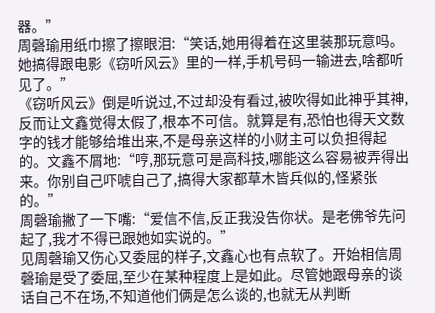器。”
周磬瑜用纸巾擦了擦眼泪:“笑话,她用得着在这里装那玩意吗。她搞得跟电影《窃听风云》里的一样,手机号码一输进去,啥都听见了。”
《窃听风云》倒是听说过,不过却没有看过,被吹得如此神乎其神,反而让文鑫觉得太假了,根本不可信。就算是有,恐怕也得天文数字的钱才能够给堆出来,不是母亲这样的小财主可以负担得起的。文鑫不屑地:“哼,那玩意可是高科技,哪能这么容易被弄得出来。你别自己吓唬自己了,搞得大家都草木皆兵似的,怪紧张的。”
周磬瑜撇了一下嘴:“爱信不信,反正我没告你状。是老佛爷先问起了,我才不得已跟她如实说的。”
见周磬瑜又伤心又委屈的样子,文鑫心也有点软了。开始相信周磬瑜是受了委屈,至少在某种程度上是如此。尽管她跟母亲的谈话自己不在场,不知道他们俩是怎么谈的,也就无从判断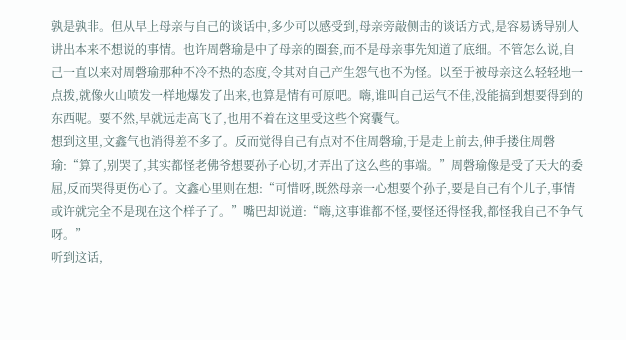孰是孰非。但从早上母亲与自己的谈话中,多少可以感受到,母亲旁敲侧击的谈话方式,是容易诱导别人讲出本来不想说的事情。也许周磬瑜是中了母亲的圈套,而不是母亲事先知道了底细。不管怎么说,自己一直以来对周磬瑜那种不冷不热的态度,令其对自己产生怨气也不为怪。以至于被母亲这么轻轻地一点拨,就像火山喷发一样地爆发了出来,也算是情有可原吧。嗨,谁叫自己运气不佳,没能搞到想要得到的东西呢。要不然,早就远走高飞了,也用不着在这里受这些个窝囊气。
想到这里,文鑫气也消得差不多了。反而觉得自己有点对不住周磬瑜,于是走上前去,伸手搂住周磬瑜:“算了,别哭了,其实都怪老佛爷想要孙子心切,才弄出了这么些的事端。”周磬瑜像是受了天大的委屈,反而哭得更伤心了。文鑫心里则在想:“可惜呀,既然母亲一心想要个孙子,要是自己有个儿子,事情或许就完全不是现在这个样子了。”嘴巴却说道:“嗨,这事谁都不怪,要怪还得怪我,都怪我自己不争气呀。”
听到这话,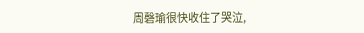周磬瑜很快收住了哭泣,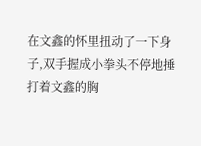在文鑫的怀里扭动了一下身子,双手握成小拳头不停地捶打着文鑫的胸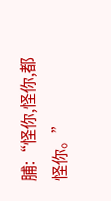脯:“怪你,怪你,都怪你。”